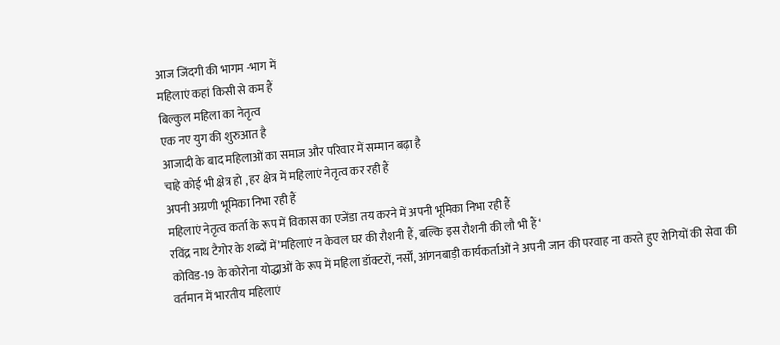आज जिंदगी की भागम -भाग में
महिलाएं कहां किसी से कम हैं
बिल्कुल महिला का नेतृत्व
एक नए युग की शुरुआत है
आजादी के बाद महिलाओं का समाज और परिवार में सम्मान बढ़ा है
चाहे कोई भी क्षेत्र हो , हर क्षेत्र में महिलाएं नेतृत्व कर रही हैं
अपनी अग्रणी भूमिका निभा रही हैं
महिलाएं नेतृत्व कर्ता के रूप में विकास का एजेंडा तय करने में अपनी भूमिका निभा रही हैं
रविंद्र नाथ टैगोर के शब्दों में’महिलाएं न केवल घर की रौशनी हैं, बल्कि इस रौशनी की लौ भी हैं ‘
कोविड-19 के कोरोना योद्धाओं के रूप में महिला डॉक्टरों, नर्सों, आंगनबाड़ी कार्यकर्ताओं ने अपनी जान की परवाह ना करते हुए रोगियों की सेवा की
वर्तमान में भारतीय महिलाएं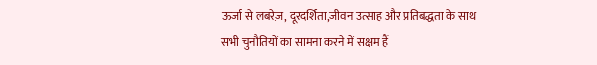ऊर्जा से लबरेज़, दूरदर्शिता,जीवन उत्साह और प्रतिबद्धता के साथ
सभी चुनौतियों का सामना करने में सक्षम हैं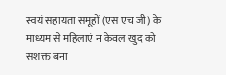स्वयं सहायता समूहों (एस एच जी) के माध्यम से महिलाएं न केवल खुद को सशक्त बना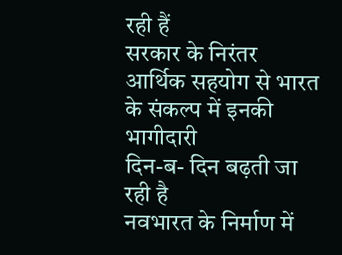रही हैं
सरकार के निरंतर आर्थिक सहयोग से भारत के संकल्प में इनकी भागीदारी
दिन-ब- दिन बढ़ती जा रही है
नवभारत के निर्माण में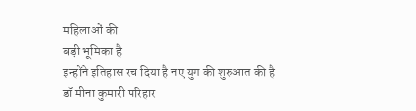महिलाओं की
बड़ी भूमिका है
इन्होंने इतिहास रच दिया है नए युग की शुरुआत की है
डॉ मीना कुमारी परिहार